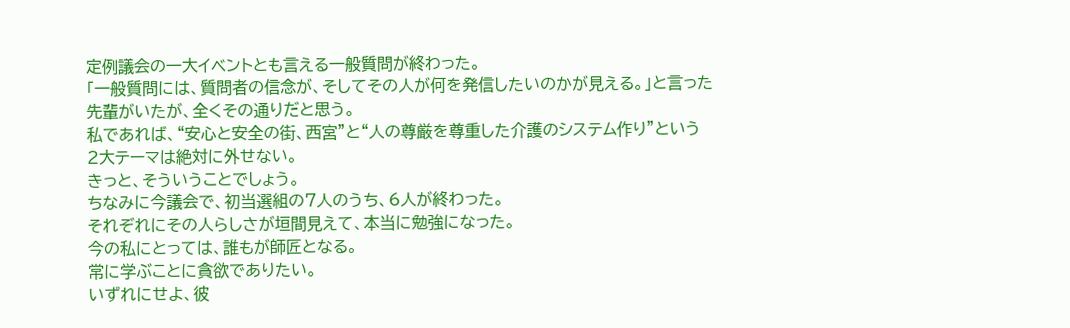定例議会の一大イベントとも言える一般質問が終わった。
「一般質問には、質問者の信念が、そしてその人が何を発信したいのかが見える。」と言った
先輩がいたが、全くその通りだと思う。
私であれば、“安心と安全の街、西宮”と“人の尊厳を尊重した介護のシステム作り”という
2大テーマは絶対に外せない。
きっと、そういうことでしょう。
ちなみに今議会で、初当選組の7人のうち、6人が終わった。
それぞれにその人らしさが垣間見えて、本当に勉強になった。
今の私にとっては、誰もが師匠となる。
常に学ぶことに貪欲でありたい。
いずれにせよ、彼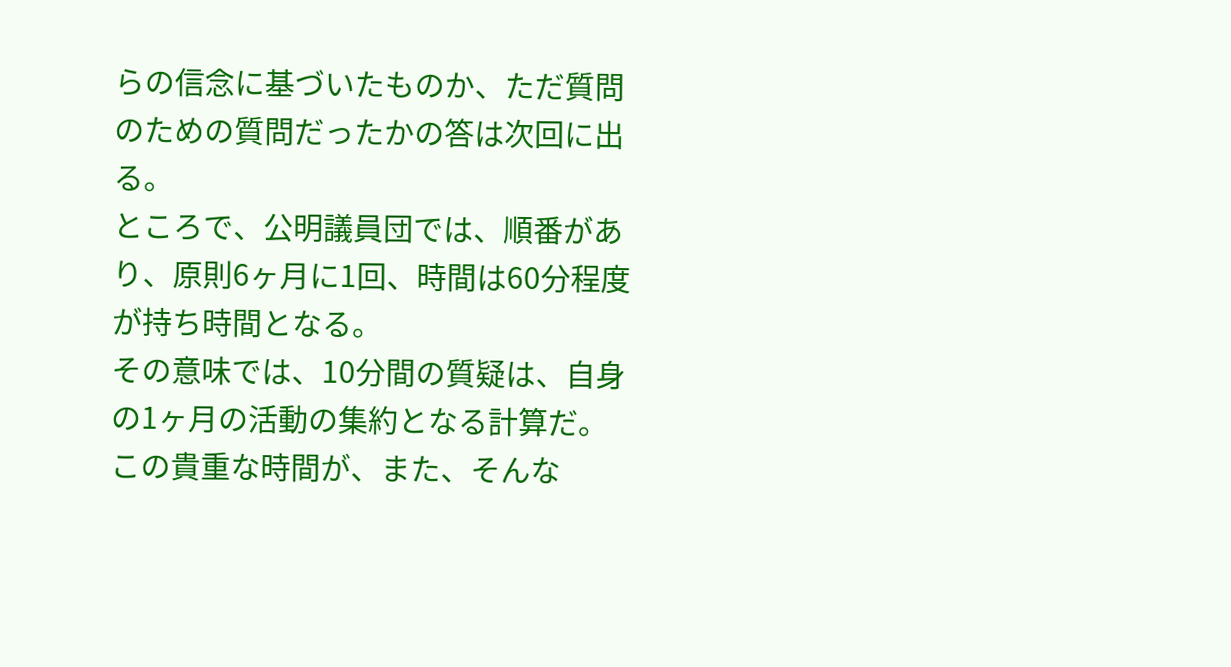らの信念に基づいたものか、ただ質問のための質問だったかの答は次回に出る。
ところで、公明議員団では、順番があり、原則6ヶ月に1回、時間は60分程度が持ち時間となる。
その意味では、10分間の質疑は、自身の1ヶ月の活動の集約となる計算だ。
この貴重な時間が、また、そんな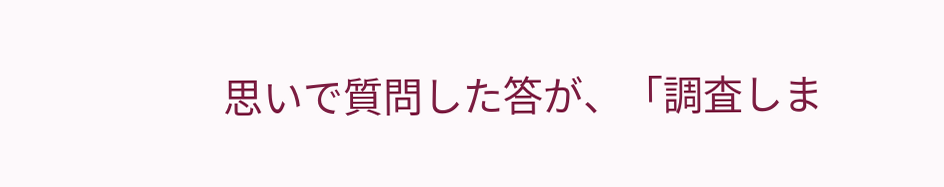思いで質問した答が、「調査しま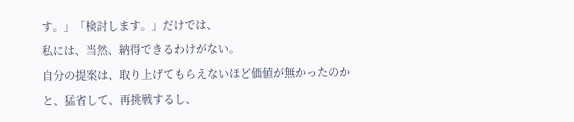す。」「検討します。」だけでは、
私には、当然、納得できるわけがない。
自分の提案は、取り上げてもらえないほど価値が無かったのかと、猛省して、再挑戦するし、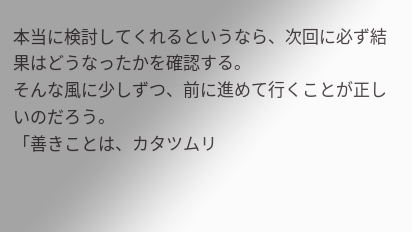本当に検討してくれるというなら、次回に必ず結果はどうなったかを確認する。
そんな風に少しずつ、前に進めて行くことが正しいのだろう。
「善きことは、カタツムリ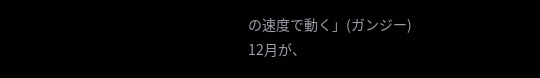の速度で動く」(ガンジー)
12月が、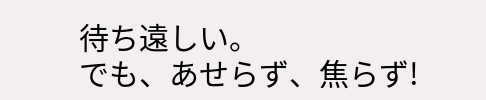待ち遠しい。
でも、あせらず、焦らず!